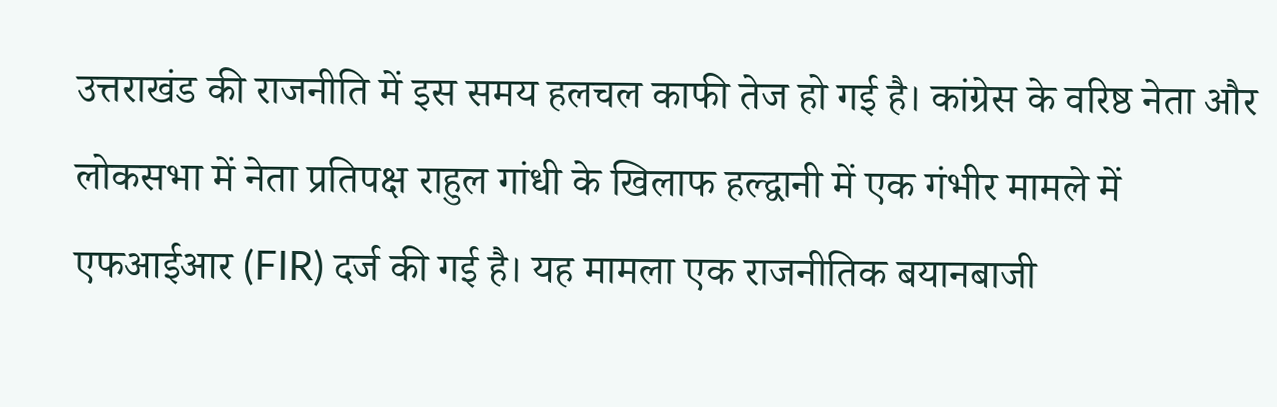उत्तराखंड की राजनीति में इस समय हलचल काफी तेज हो गई है। कांग्रेस के वरिष्ठ नेता और लोकसभा में नेता प्रतिपक्ष राहुल गांधी के खिलाफ हल्द्वानी में एक गंभीर मामले में एफआईआर (FIR) दर्ज की गई है। यह मामला एक राजनीतिक बयानबाजी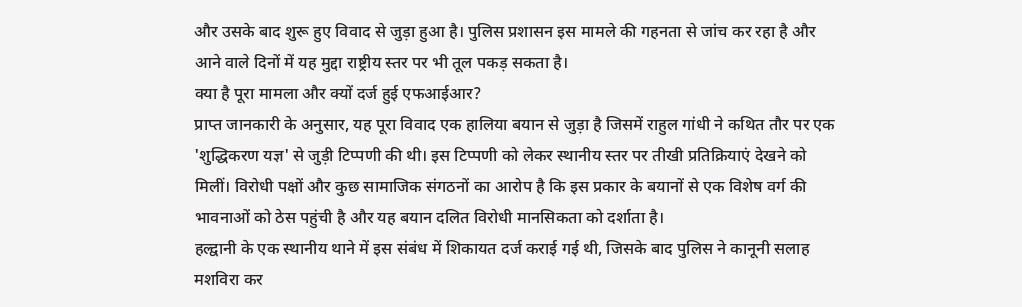और उसके बाद शुरू हुए विवाद से जुड़ा हुआ है। पुलिस प्रशासन इस मामले की गहनता से जांच कर रहा है और आने वाले दिनों में यह मुद्दा राष्ट्रीय स्तर पर भी तूल पकड़ सकता है।
क्या है पूरा मामला और क्यों दर्ज हुई एफआईआर?
प्राप्त जानकारी के अनुसार, यह पूरा विवाद एक हालिया बयान से जुड़ा है जिसमें राहुल गांधी ने कथित तौर पर एक 'शुद्धिकरण यज्ञ' से जुड़ी टिप्पणी की थी। इस टिप्पणी को लेकर स्थानीय स्तर पर तीखी प्रतिक्रियाएं देखने को मिलीं। विरोधी पक्षों और कुछ सामाजिक संगठनों का आरोप है कि इस प्रकार के बयानों से एक विशेष वर्ग की भावनाओं को ठेस पहुंची है और यह बयान दलित विरोधी मानसिकता को दर्शाता है।
हल्द्वानी के एक स्थानीय थाने में इस संबंध में शिकायत दर्ज कराई गई थी, जिसके बाद पुलिस ने कानूनी सलाह मशविरा कर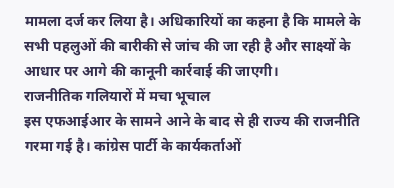मामला दर्ज कर लिया है। अधिकारियों का कहना है कि मामले के सभी पहलुओं की बारीकी से जांच की जा रही है और साक्ष्यों के आधार पर आगे की कानूनी कार्रवाई की जाएगी।
राजनीतिक गलियारों में मचा भूचाल
इस एफआईआर के सामने आने के बाद से ही राज्य की राजनीति गरमा गई है। कांग्रेस पार्टी के कार्यकर्ताओं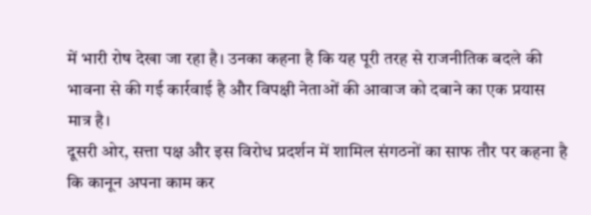में भारी रोष देखा जा रहा है। उनका कहना है कि यह पूरी तरह से राजनीतिक बदले की भावना से की गई कार्रवाई है और विपक्षी नेताओं की आवाज को दबाने का एक प्रयास मात्र है।
दूसरी ओर, सत्ता पक्ष और इस विरोध प्रदर्शन में शामिल संगठनों का साफ तौर पर कहना है कि कानून अपना काम कर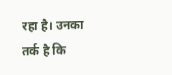रहा है। उनका तर्क है कि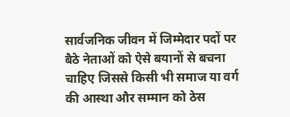सार्वजनिक जीवन में जिम्मेदार पदों पर बैठे नेताओं को ऐसे बयानों से बचना चाहिए जिससे किसी भी समाज या वर्ग की आस्था और सम्मान को ठेस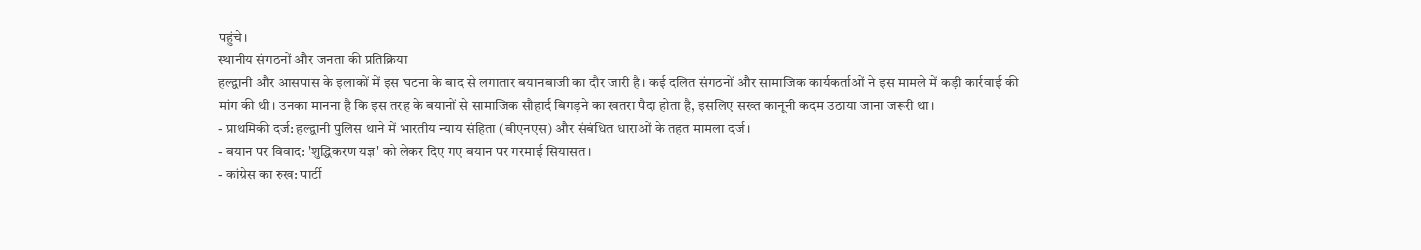पहुंचे।
स्थानीय संगठनों और जनता की प्रतिक्रिया
हल्द्वानी और आसपास के इलाकों में इस घटना के बाद से लगातार बयानबाजी का दौर जारी है। कई दलित संगठनों और सामाजिक कार्यकर्ताओं ने इस मामले में कड़ी कार्रवाई की मांग की थी। उनका मानना है कि इस तरह के बयानों से सामाजिक सौहार्द बिगड़ने का खतरा पैदा होता है, इसलिए सख्त कानूनी कदम उठाया जाना जरूरी था।
- प्राथमिकी दर्ज: हल्द्वानी पुलिस थाने में भारतीय न्याय संहिता (बीएनएस) और संबंधित धाराओं के तहत मामला दर्ज।
- बयान पर विवाद: 'शुद्धिकरण यज्ञ' को लेकर दिए गए बयान पर गरमाई सियासत।
- कांग्रेस का रुख: पार्टी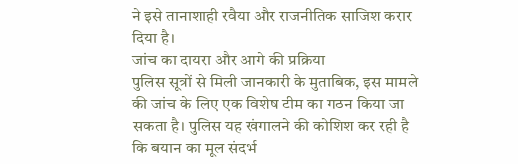ने इसे तानाशाही रवैया और राजनीतिक साजिश करार दिया है।
जांच का दायरा और आगे की प्रक्रिया
पुलिस सूत्रों से मिली जानकारी के मुताबिक, इस मामले की जांच के लिए एक विशेष टीम का गठन किया जा सकता है। पुलिस यह खंगालने की कोशिश कर रही है कि बयान का मूल संदर्भ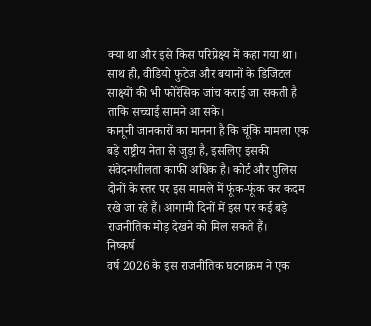क्या था और इसे किस परिप्रेक्ष्य में कहा गया था। साथ ही, वीडियो फुटेज और बयानों के डिजिटल साक्ष्यों की भी फोरेंसिक जांच कराई जा सकती है ताकि सच्चाई सामने आ सके।
कानूनी जानकारों का मानना है कि चूंकि मामला एक बड़े राष्ट्रीय नेता से जुड़ा है, इसलिए इसकी संवेदनशीलता काफी अधिक है। कोर्ट और पुलिस दोनों के स्तर पर इस मामले में फूंक-फूंक कर कदम रखे जा रहे हैं। आगामी दिनों में इस पर कई बड़े राजनीतिक मोड़ देखने को मिल सकते हैं।
निष्कर्ष
वर्ष 2026 के इस राजनीतिक घटनाक्रम ने एक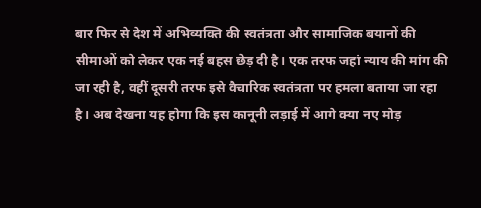बार फिर से देश में अभिव्यक्ति की स्वतंत्रता और सामाजिक बयानों की सीमाओं को लेकर एक नई बहस छेड़ दी है। एक तरफ जहां न्याय की मांग की जा रही है, वहीं दूसरी तरफ इसे वैचारिक स्वतंत्रता पर हमला बताया जा रहा है। अब देखना यह होगा कि इस कानूनी लड़ाई में आगे क्या नए मोड़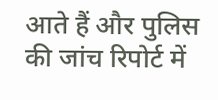आते हैं और पुलिस की जांच रिपोर्ट में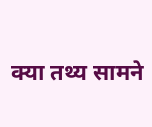क्या तथ्य सामने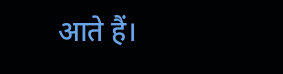आते हैं।